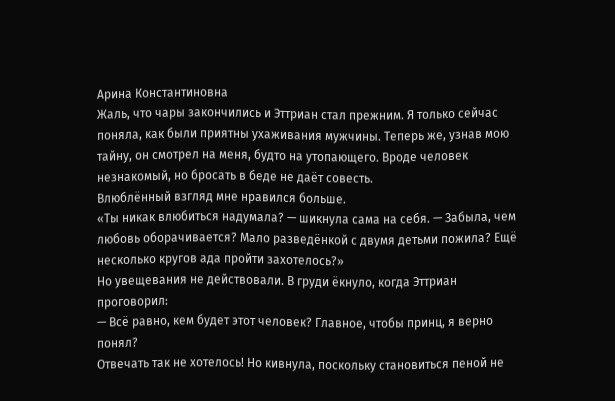Арина Константиновна
Жаль, что чары закончились и Эттриан стал прежним. Я только сейчас поняла, как были приятны ухаживания мужчины. Теперь же, узнав мою тайну, он смотрел на меня, будто на утопающего. Вроде человек незнакомый, но бросать в беде не даёт совесть.
Влюблённый взгляд мне нравился больше.
«Ты никак влюбиться надумала? — шикнула сама на себя. — Забыла, чем любовь оборачивается? Мало разведёнкой с двумя детьми пожила? Ещё несколько кругов ада пройти захотелось?»
Но увещевания не действовали. В груди ёкнуло, когда Эттриан проговорил:
— Всё равно, кем будет этот человек? Главное, чтобы принц, я верно понял?
Отвечать так не хотелось! Но кивнула, поскольку становиться пеной не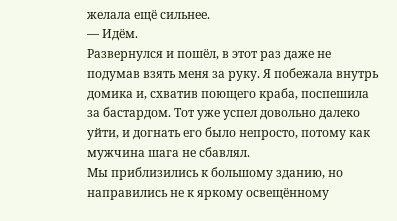желала ещё сильнее.
— Идём.
Развернулся и пошёл, в этот раз даже не подумав взять меня за руку. Я побежала внутрь домика и, схватив поющего краба, поспешила за бастардом. Тот уже успел довольно далеко уйти, и догнать его было непросто, потому как мужчина шага не сбавлял.
Мы приблизились к большому зданию, но направились не к яркому освещённому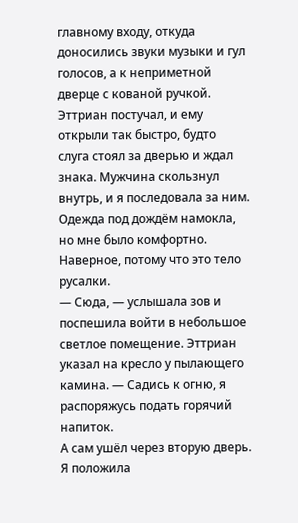главному входу, откуда доносились звуки музыки и гул голосов, а к неприметной дверце с кованой ручкой.
Эттриан постучал, и ему открыли так быстро, будто слуга стоял за дверью и ждал знака. Мужчина скользнул внутрь, и я последовала за ним. Одежда под дождём намокла, но мне было комфортно. Наверное, потому что это тело русалки.
— Сюда, — услышала зов и поспешила войти в небольшое светлое помещение. Эттриан указал на кресло у пылающего камина. — Садись к огню, я распоряжусь подать горячий напиток.
А сам ушёл через вторую дверь. Я положила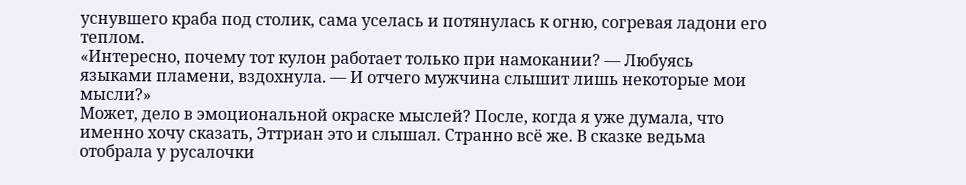уснувшего краба под столик, сама уселась и потянулась к огню, согревая ладони его теплом.
«Интересно, почему тот кулон работает только при намокании? — Любуясь языками пламени, вздохнула. — И отчего мужчина слышит лишь некоторые мои мысли?»
Может, дело в эмоциональной окраске мыслей? После, когда я уже думала, что именно хочу сказать, Эттриан это и слышал. Странно всё же. В сказке ведьма отобрала у русалочки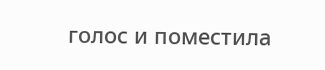голос и поместила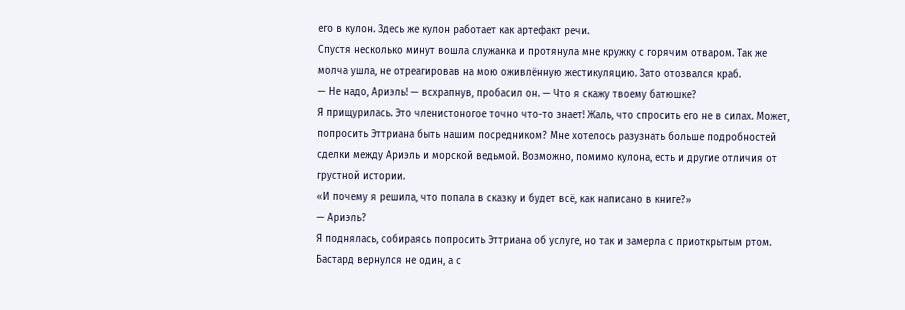его в кулон. Здесь же кулон работает как артефакт речи.
Спустя несколько минут вошла служанка и протянула мне кружку с горячим отваром. Так же молча ушла, не отреагировав на мою оживлённую жестикуляцию. Зато отозвался краб.
— Не надо, Ариэль! — всхрапнув, пробасил он. — Что я скажу твоему батюшке?
Я прищурилась. Это членистоногое точно что-то знает! Жаль, что спросить его не в силах. Может, попросить Эттриана быть нашим посредником? Мне хотелось разузнать больше подробностей сделки между Ариэль и морской ведьмой. Возможно, помимо кулона, есть и другие отличия от грустной истории.
«И почему я решила, что попала в сказку и будет всё, как написано в книге?»
— Ариэль?
Я поднялась, собираясь попросить Эттриана об услуге, но так и замерла с приоткрытым ртом. Бастард вернулся не один, а с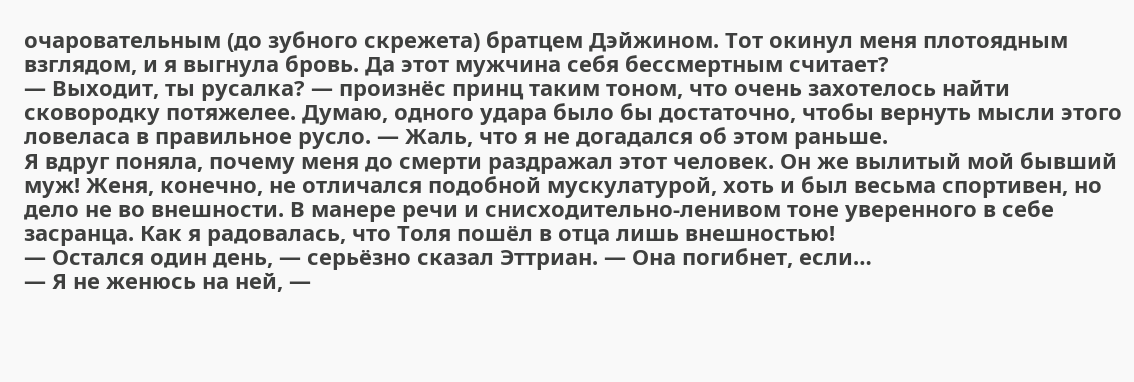очаровательным (до зубного скрежета) братцем Дэйжином. Тот окинул меня плотоядным взглядом, и я выгнула бровь. Да этот мужчина себя бессмертным считает?
— Выходит, ты русалка? — произнёс принц таким тоном, что очень захотелось найти сковородку потяжелее. Думаю, одного удара было бы достаточно, чтобы вернуть мысли этого ловеласа в правильное русло. — Жаль, что я не догадался об этом раньше.
Я вдруг поняла, почему меня до смерти раздражал этот человек. Он же вылитый мой бывший муж! Женя, конечно, не отличался подобной мускулатурой, хоть и был весьма спортивен, но дело не во внешности. В манере речи и снисходительно-ленивом тоне уверенного в себе засранца. Как я радовалась, что Толя пошёл в отца лишь внешностью!
— Остался один день, — серьёзно сказал Эттриан. — Она погибнет, если…
— Я не женюсь на ней, —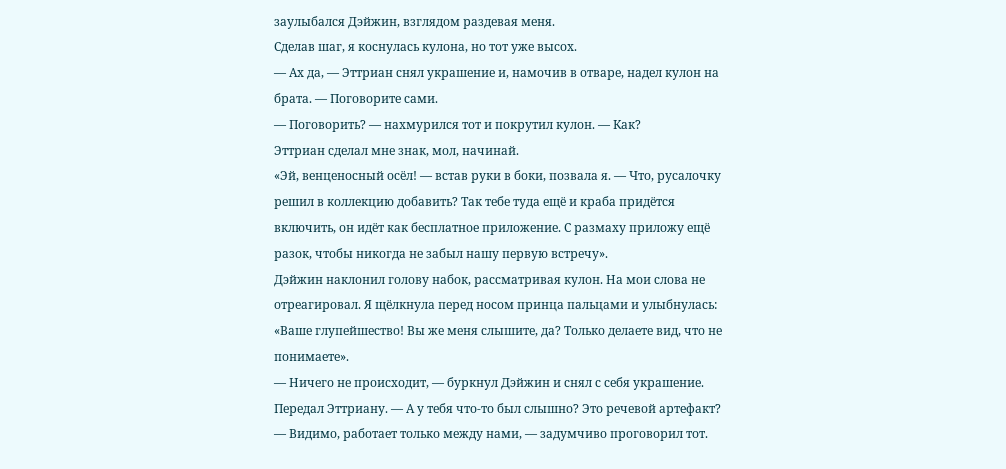заулыбался Дэйжин, взглядом раздевая меня.
Сделав шаг, я коснулась кулона, но тот уже высох.
— Ах да, — Эттриан снял украшение и, намочив в отваре, надел кулон на брата. — Поговорите сами.
— Поговорить? — нахмурился тот и покрутил кулон. — Как?
Эттриан сделал мне знак, мол, начинай.
«Эй, венценосный осёл! — встав руки в боки, позвала я. — Что, русалочку решил в коллекцию добавить? Так тебе туда ещё и краба придётся включить, он идёт как бесплатное приложение. С размаху приложу ещё разок, чтобы никогда не забыл нашу первую встречу».
Дэйжин наклонил голову набок, рассматривая кулон. На мои слова не отреагировал. Я щёлкнула перед носом принца пальцами и улыбнулась: «Ваше глупейшество! Вы же меня слышите, да? Только делаете вид, что не понимаете».
— Ничего не происходит, — буркнул Дэйжин и снял с себя украшение. Передал Эттриану. — А у тебя что-то был слышно? Это речевой артефакт?
— Видимо, работает только между нами, — задумчиво проговорил тот.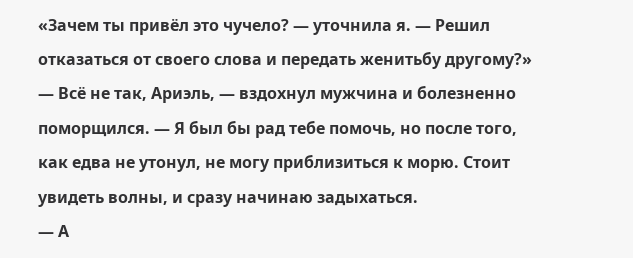«Зачем ты привёл это чучело? — уточнила я. — Решил отказаться от своего слова и передать женитьбу другому?»
— Всё не так, Ариэль, — вздохнул мужчина и болезненно поморщился. — Я был бы рад тебе помочь, но после того, как едва не утонул, не могу приблизиться к морю. Стоит увидеть волны, и сразу начинаю задыхаться.
— А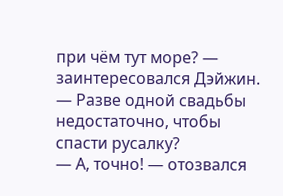при чём тут море? — заинтересовался Дэйжин. — Разве одной свадьбы недостаточно, чтобы спасти русалку?
— А, точно! — отозвался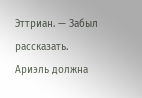Эттриан. — Забыл рассказать. Ариэль должна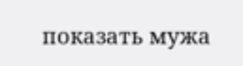показать мужа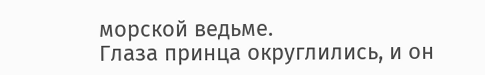морской ведьме.
Глаза принца округлились, и он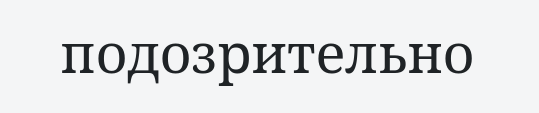подозрительно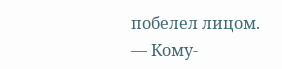побелел лицом.
— Кому-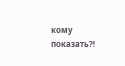кому показать⁈